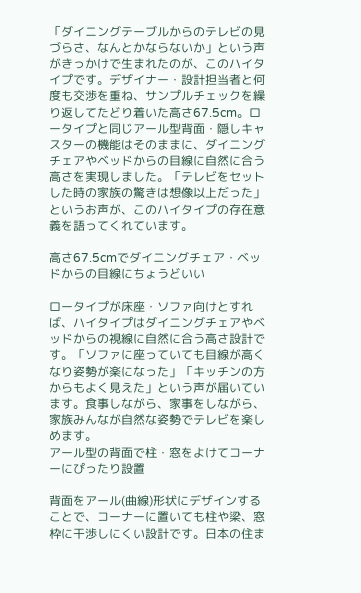「ダイニングテーブルからのテレビの見づらさ、なんとかならないか」という声がきっかけで生まれたのが、このハイタイプです。デザイナー・設計担当者と何度も交渉を重ね、サンプルチェックを繰り返してたどり着いた高さ67.5cm。ロータイプと同じアール型背面・隠しキャスターの機能はそのままに、ダイニングチェアやベッドからの目線に自然に合う高さを実現しました。「テレビをセットした時の家族の驚きは想像以上だった」というお声が、このハイタイプの存在意義を語ってくれています。

高さ67.5cmでダイニングチェア・ベッドからの目線にちょうどいい

ロータイプが床座・ソファ向けとすれば、ハイタイプはダイニングチェアやベッドからの視線に自然に合う高さ設計です。「ソファに座っていても目線が高くなり姿勢が楽になった」「キッチンの方からもよく見えた」という声が届いています。食事しながら、家事をしながら、家族みんなが自然な姿勢でテレビを楽しめます。
アール型の背面で柱・窓をよけてコーナーにぴったり設置

背面をアール(曲線)形状にデザインすることで、コーナーに置いても柱や梁、窓枠に干渉しにくい設計です。日本の住ま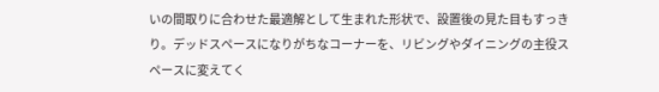いの間取りに合わせた最適解として生まれた形状で、設置後の見た目もすっきり。デッドスペースになりがちなコーナーを、リビングやダイニングの主役スペースに変えてく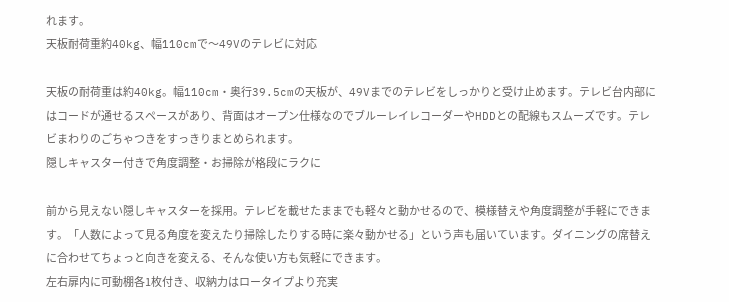れます。
天板耐荷重約40kg、幅110cmで〜49Vのテレビに対応

天板の耐荷重は約40kg。幅110cm・奥行39.5cmの天板が、49Vまでのテレビをしっかりと受け止めます。テレビ台内部にはコードが通せるスペースがあり、背面はオープン仕様なのでブルーレイレコーダーやHDDとの配線もスムーズです。テレビまわりのごちゃつきをすっきりまとめられます。
隠しキャスター付きで角度調整・お掃除が格段にラクに

前から見えない隠しキャスターを採用。テレビを載せたままでも軽々と動かせるので、模様替えや角度調整が手軽にできます。「人数によって見る角度を変えたり掃除したりする時に楽々動かせる」という声も届いています。ダイニングの席替えに合わせてちょっと向きを変える、そんな使い方も気軽にできます。
左右扉内に可動棚各1枚付き、収納力はロータイプより充実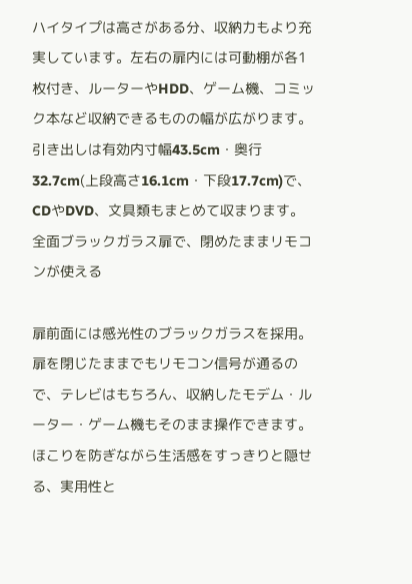ハイタイプは高さがある分、収納力もより充実しています。左右の扉内には可動棚が各1枚付き、ルーターやHDD、ゲーム機、コミック本など収納できるものの幅が広がります。引き出しは有効内寸幅43.5cm・奥行32.7cm(上段高さ16.1cm・下段17.7cm)で、CDやDVD、文具類もまとめて収まります。
全面ブラックガラス扉で、閉めたままリモコンが使える

扉前面には感光性のブラックガラスを採用。扉を閉じたままでもリモコン信号が通るので、テレビはもちろん、収納したモデム・ルーター・ゲーム機もそのまま操作できます。ほこりを防ぎながら生活感をすっきりと隠せる、実用性と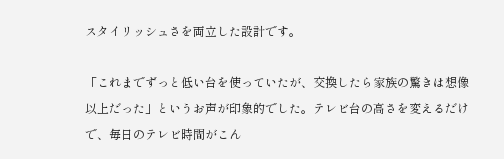スタイリッシュさを両立した設計です。

「これまでずっと低い台を使っていたが、交換したら家族の驚きは想像以上だった」というお声が印象的でした。テレビ台の高さを変えるだけで、毎日のテレビ時間がこん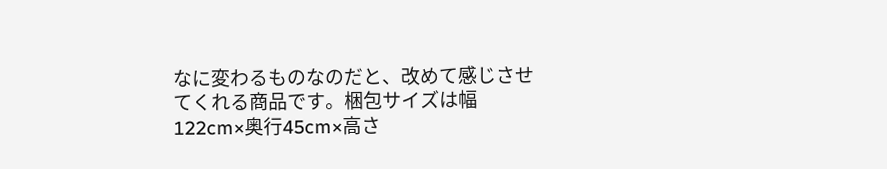なに変わるものなのだと、改めて感じさせてくれる商品です。梱包サイズは幅122cm×奥行45cm×高さ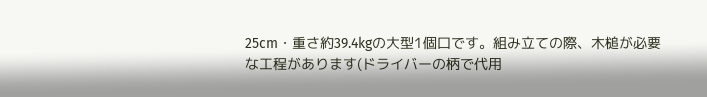25cm・重さ約39.4kgの大型1個口です。組み立ての際、木槌が必要な工程があります(ドライバーの柄で代用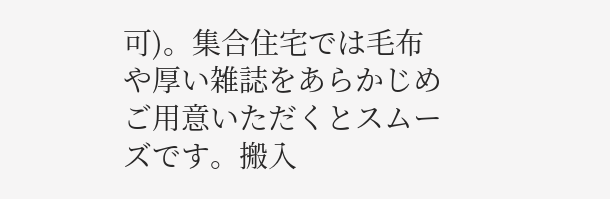可)。集合住宅では毛布や厚い雑誌をあらかじめご用意いただくとスムーズです。搬入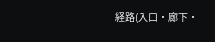経路(入口・廊下・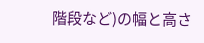階段など)の幅と高さ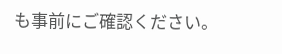も事前にご確認ください。